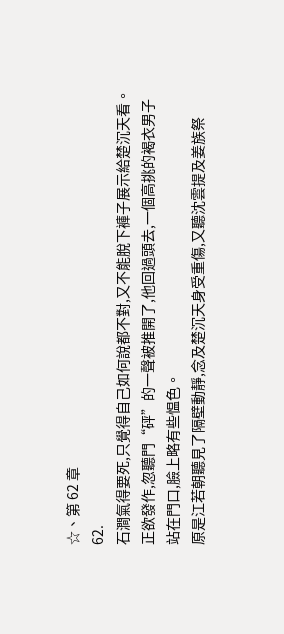☆、第 62 章
62.
石澗氣得要死,只覺得自己如何說都不對,又不能脫下褲子展示給楚沉天看。正欲發作,忽聽門“砰”的一聲被推開了,他回過頭去,一個高挑的褐衣男子站在門口,臉上略有些愠色。
原是江若朝聽見了隔壁動靜,念及楚沉天身受重傷,又聽沈雲提及姜族祭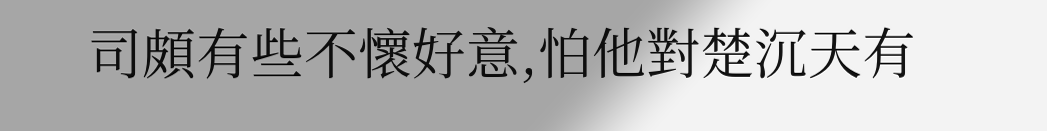司頗有些不懷好意,怕他對楚沉天有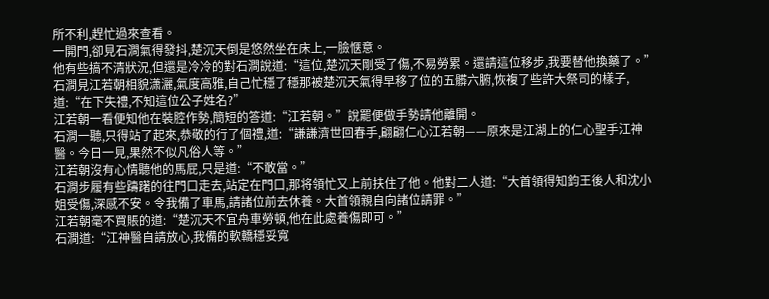所不利,趕忙過來查看。
一開門,卻見石澗氣得發抖,楚沉天倒是悠然坐在床上,一臉惬意。
他有些搞不清狀況,但還是冷冷的對石澗說道:“這位,楚沉天剛受了傷,不易勞累。還請這位移步,我要替他換藥了。”
石澗見江若朝相貌潇灑,氣度高雅,自己忙穩了穩那被楚沉天氣得早移了位的五髒六腑,恢複了些許大祭司的樣子,道:“在下失禮,不知這位公子姓名?”
江若朝一看便知他在裝腔作勢,簡短的答道:“江若朝。”說罷便做手勢請他離開。
石澗一聽,只得站了起來,恭敬的行了個禮,道:“謙謙濟世回春手,翩翩仁心江若朝——原來是江湖上的仁心聖手江神醫。今日一見,果然不似凡俗人等。”
江若朝沒有心情聽他的馬屁,只是道:“不敢當。”
石澗步履有些躊躇的往門口走去,站定在門口,那将領忙又上前扶住了他。他對二人道:“大首領得知鈞王後人和沈小姐受傷,深感不安。令我備了車馬,請諸位前去休養。大首領親自向諸位請罪。”
江若朝毫不買賬的道:“楚沉天不宜舟車勞頓,他在此處養傷即可。”
石澗道:“江神醫自請放心,我備的軟轎穩妥寬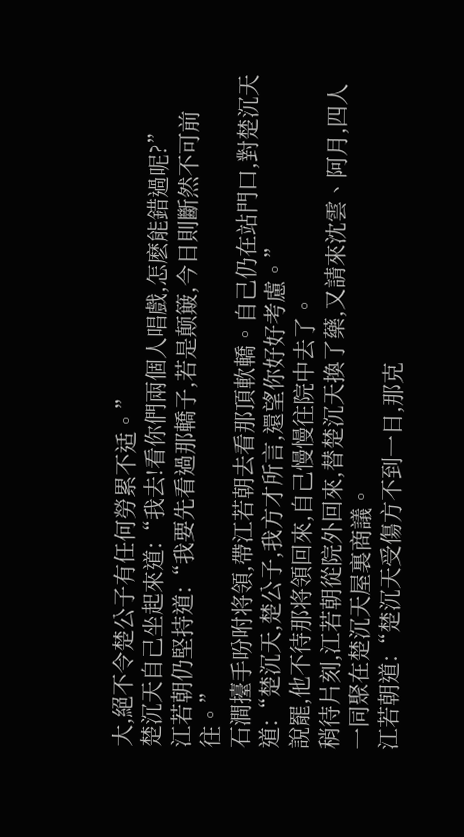大,絕不令楚公子有任何勞累不适。”
楚沉天自己坐起來道:“我去!看你們兩個人唱戲,怎麽能錯過呢?”
江若朝仍堅持道:“我要先看過那轎子,若是颠簸,今日則斷然不可前往。”
石澗擡手吩咐将領,帶江若朝去看那頂軟轎。自己仍在站門口,對楚沉天道:“楚沉天,楚公子,我方才所言,還望你好好考慮。”
說罷,他不待那将領回來,自己慢慢往院中去了。
稍待片刻,江若朝從院外回來,替楚沉天換了藥,又請來沈雲、阿月,四人一同聚在楚沉天屋裏商議。
江若朝道:“楚沉天受傷方不到一日,那克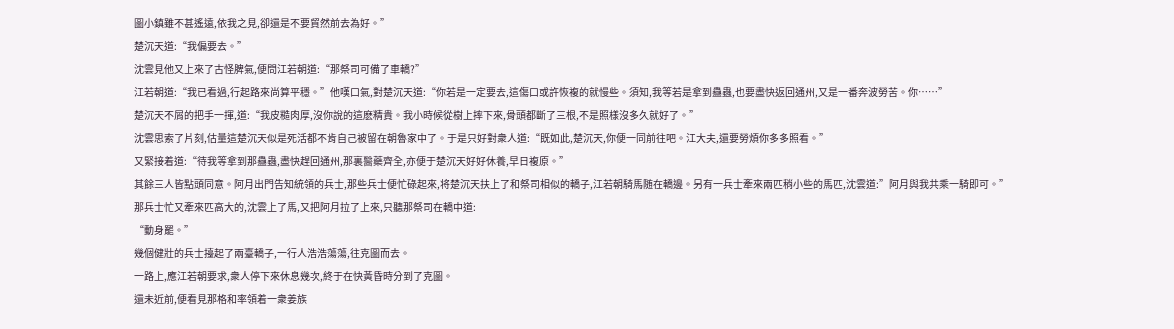圖小鎮雖不甚遙遠,依我之見,卻還是不要貿然前去為好。”
楚沉天道:“我偏要去。”
沈雲見他又上來了古怪脾氣,便問江若朝道:“那祭司可備了車轎?”
江若朝道:“我已看過,行起路來尚算平穩。”他嘆口氣,對楚沉天道:“你若是一定要去,這傷口或許恢複的就慢些。須知,我等若是拿到蠱蟲,也要盡快返回通州,又是一番奔波勞苦。你……”
楚沉天不屑的把手一揮,道:“我皮糙肉厚,沒你說的這麽精貴。我小時候從樹上摔下來,骨頭都斷了三根,不是照樣沒多久就好了。”
沈雲思索了片刻,估量這楚沉天似是死活都不肯自己被留在朝魯家中了。于是只好對衆人道:“既如此,楚沉天,你便一同前往吧。江大夫,還要勞煩你多多照看。”
又緊接着道:“待我等拿到那蠱蟲,盡快趕回通州,那裏醫藥齊全,亦便于楚沉天好好休養,早日複原。”
其餘三人皆點頭同意。阿月出門告知統領的兵士,那些兵士便忙碌起來,将楚沉天扶上了和祭司相似的轎子,江若朝騎馬随在轎邊。另有一兵士牽來兩匹稍小些的馬匹,沈雲道:”阿月與我共乘一騎即可。”
那兵士忙又牽來匹高大的,沈雲上了馬,又把阿月拉了上來,只聽那祭司在轎中道:
“動身罷。”
幾個健壯的兵士擡起了兩臺轎子,一行人浩浩蕩蕩,往克圖而去。
一路上,應江若朝要求,衆人停下來休息幾次,終于在快黃昏時分到了克圖。
還未近前,便看見那格和率領着一衆姜族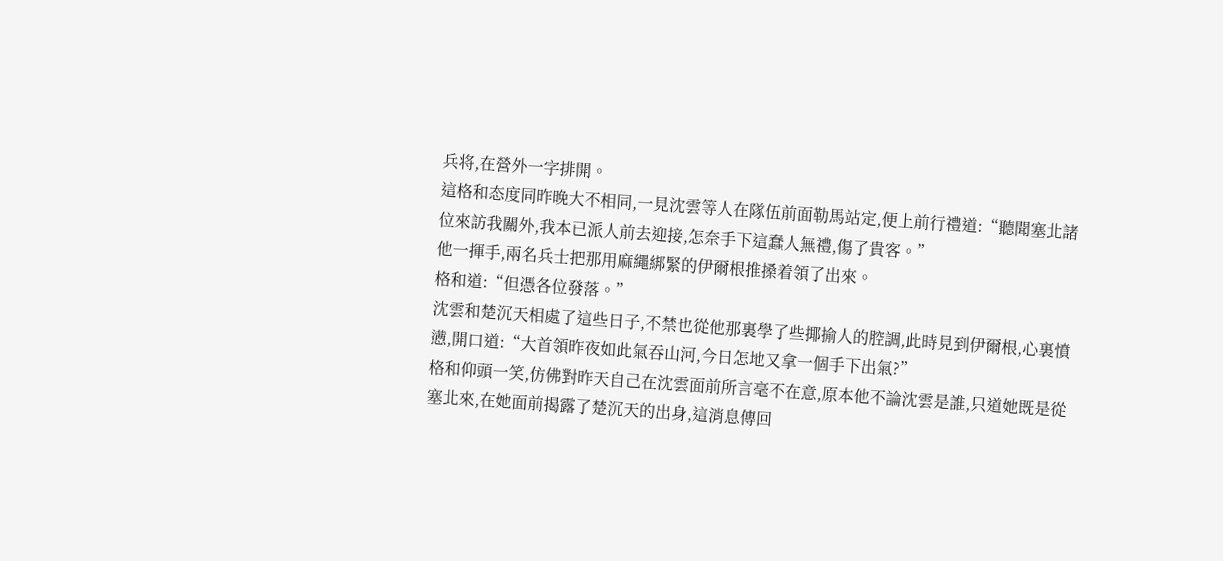兵将,在營外一字排開。
這格和态度同昨晚大不相同,一見沈雲等人在隊伍前面勒馬站定,便上前行禮道:“聽聞塞北諸位來訪我關外,我本已派人前去迎接,怎奈手下這蠢人無禮,傷了貴客。”
他一揮手,兩名兵士把那用麻繩綁緊的伊爾根推搡着領了出來。
格和道:“但憑各位發落。”
沈雲和楚沉天相處了這些日子,不禁也從他那裏學了些揶揄人的腔調,此時見到伊爾根,心裏憤懑,開口道:“大首領昨夜如此氣吞山河,今日怎地又拿一個手下出氣?”
格和仰頭一笑,仿佛對昨天自己在沈雲面前所言毫不在意,原本他不論沈雲是誰,只道她既是從塞北來,在她面前揭露了楚沉天的出身,這消息傳回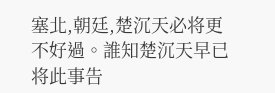塞北,朝廷,楚沉天必将更不好過。誰知楚沉天早已将此事告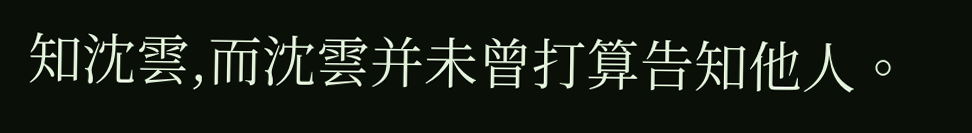知沈雲,而沈雲并未曾打算告知他人。